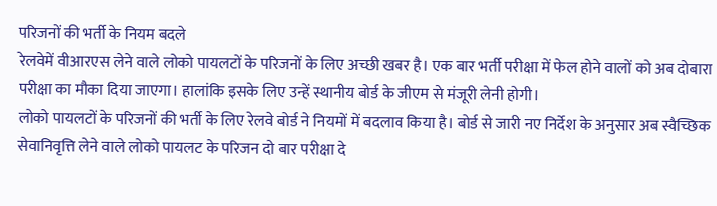परिजनों की भर्ती के नियम बदले
रेलवेमें वीआरएस लेने वाले लोको पायलटों के परिजनों के लिए अच्छी खबर है। एक बार भर्ती परीक्षा में फेल होने वालों को अब दोबारा परीक्षा का मौका दिया जाएगा। हालांकि इसके लिए उन्हें स्थानीय बोर्ड के जीएम से मंजूरी लेनी होगी।
लोको पायलटों के परिजनों की भर्ती के लिए रेलवे बोर्ड ने नियमों में बदलाव किया है। बोर्ड से जारी नए निर्देश के अनुसार अब स्वैच्छिक सेवानिवृत्ति लेने वाले लोको पायलट के परिजन दो बार परीक्षा दे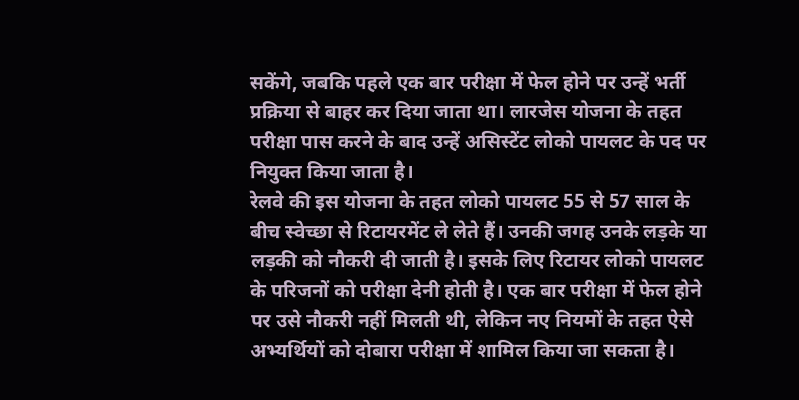सकेंगे, जबकि पहले एक बार परीक्षा में फेल होने पर उन्हें भर्ती प्रक्रिया से बाहर कर दिया जाता था। लारजेस योजना के तहत परीक्षा पास करने के बाद उन्हें असिस्टेंट लोको पायलट के पद पर नियुक्त किया जाता है।
रेलवे की इस योजना के तहत लोको पायलट 55 से 57 साल के बीच स्वेच्छा से रिटायरमेंट ले लेते हैं। उनकी जगह उनके लड़के या लड़की को नौकरी दी जाती है। इसके लिए रिटायर लोको पायलट के परिजनों को परीक्षा देनी होती है। एक बार परीक्षा में फेल होने पर उसे नौकरी नहीं मिलती थी, लेकिन नए नियमों के तहत ऐसे अभ्यर्थियों को दोबारा परीक्षा में शामिल किया जा सकता है।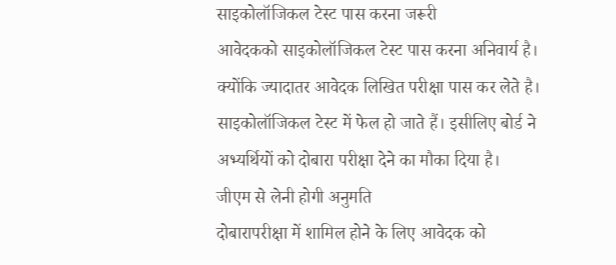साइकोलॉजिकल टेस्ट पास करना जरूरी
आवेदकको साइकोलॉजिकल टेस्ट पास करना अनिवार्य है। क्योंकि ज्यादातर आवेदक लिखित परीक्षा पास कर लेते है। साइकोलॉजिकल टेस्ट में फेल हो जाते हैं। इसीलिए बोर्ड ने अभ्यर्थियों को दोबारा परीक्षा देने का मौका दिया है।
जीएम से लेनी होगी अनुमति
दोबारापरीक्षा में शामिल होने के लिए आवेदक को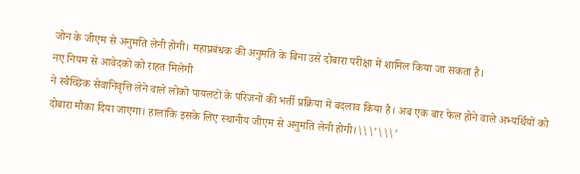जोन के जीएम से अनुमति लेनी होगी। महाप्रबंधक की अनुमति के बिना उसे दोबारा परीक्षा में शामिल किया जा सकता है।
नए नियम से आवेदकों को राहत मिलेगी
ने स्वैच्छिक सेवानिवृत्ति लेने वाले लोको पायलटों के परिजनों की भर्ती प्रक्रिया में बदलाव किया है। अब एक बार फेल होने वाले अभ्यर्थियों को दोबारा मौका दिया जाएगा। हालांकि इसके लिए स्थानीय जीएम से अनुमति लेनी होगी।\\\'\\\'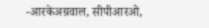-आरकेअग्रवाल, सीपीआरओ,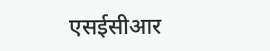एसईसीआर